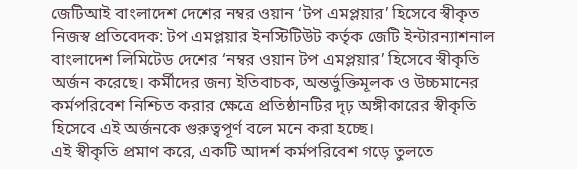জেটিআই বাংলাদেশ দেশের নম্বর ওয়ান ‘টপ এমপ্লয়ার’ হিসেবে স্বীকৃত
নিজস্ব প্রতিবেদক: টপ এমপ্লয়ার ইনস্টিটিউট কর্তৃক জেটি ইন্টারন্যাশনাল বাংলাদেশ লিমিটেড দেশের ‘নম্বর ওয়ান টপ এমপ্লয়ার’ হিসেবে স্বীকৃতি অর্জন করেছে। কর্মীদের জন্য ইতিবাচক, অন্তর্ভুক্তিমূলক ও উচ্চমানের কর্মপরিবেশ নিশ্চিত করার ক্ষেত্রে প্রতিষ্ঠানটির দৃঢ় অঙ্গীকারের স্বীকৃতি হিসেবে এই অর্জনকে গুরুত্বপূর্ণ বলে মনে করা হচ্ছে।
এই স্বীকৃতি প্রমাণ করে, একটি আদর্শ কর্মপরিবেশ গড়ে তুলতে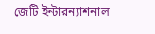জেটি ইন্টারন্যাশনাল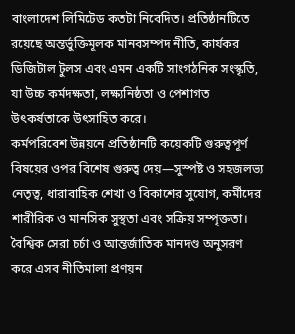বাংলাদেশ লিমিটেড কতটা নিবেদিত। প্রতিষ্ঠানটিতে রয়েছে অন্তর্ভুক্তিমূলক মানবসম্পদ নীতি, কার্যকর ডিজিটাল টুলস এবং এমন একটি সাংগঠনিক সংস্কৃতি, যা উচ্চ কর্মদক্ষতা, লক্ষ্যনিষ্ঠতা ও পেশাগত উৎকর্ষতাকে উৎসাহিত করে।
কর্মপরিবেশ উন্নয়নে প্রতিষ্ঠানটি কয়েকটি গুরুত্বপূর্ণ বিষয়ের ওপর বিশেষ গুরুত্ব দেয়—সুস্পষ্ট ও সহজলভ্য নেতৃত্ব, ধারাবাহিক শেখা ও বিকাশের সুযোগ, কর্মীদের শারীরিক ও মানসিক সুস্থতা এবং সক্রিয় সম্পৃক্ততা। বৈশ্বিক সেরা চর্চা ও আন্তর্জাতিক মানদণ্ড অনুসরণ করে এসব নীতিমালা প্রণয়ন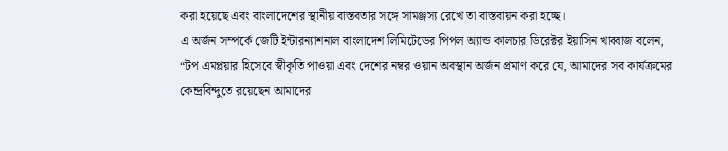করা হয়েছে এবং বাংলাদেশের স্থানীয় বাস্তবতার সঙ্গে সামঞ্জস্য রেখে তা বাস্তবায়ন করা হচ্ছে।
এ অর্জন সম্পর্কে জেটি ইন্টারন্যাশনাল বাংলাদেশ লিমিটেডের পিপল অ্যান্ড কালচার ডিরেক্টর ইয়াসিন খাব্বাজ বলেন,
“টপ এমপ্লয়ার হিসেবে স্বীকৃতি পাওয়া এবং দেশের নম্বর ওয়ান অবস্থান অর্জন প্রমাণ করে যে, আমাদের সব কার্যক্রমের কেন্দ্রবিন্দুতে রয়েছেন আমাদের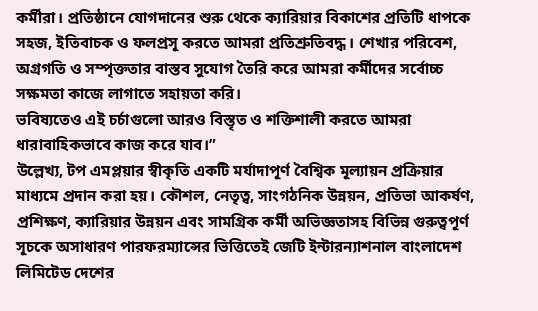কর্মীরা। প্রতিষ্ঠানে যোগদানের শুরু থেকে ক্যারিয়ার বিকাশের প্রতিটি ধাপকে সহজ, ইতিবাচক ও ফলপ্রসূ করতে আমরা প্রতিশ্রুতিবদ্ধ। শেখার পরিবেশ, অগ্রগতি ও সম্পৃক্ততার বাস্তব সুযোগ তৈরি করে আমরা কর্মীদের সর্বোচ্চ সক্ষমতা কাজে লাগাতে সহায়তা করি।
ভবিষ্যতেও এই চর্চাগুলো আরও বিস্তৃত ও শক্তিশালী করতে আমরা ধারাবাহিকভাবে কাজ করে যাব।”
উল্লেখ্য, টপ এমপ্লয়ার স্বীকৃতি একটি মর্যাদাপূর্ণ বৈশ্বিক মূল্যায়ন প্রক্রিয়ার মাধ্যমে প্রদান করা হয়। কৌশল, নেতৃত্ব, সাংগঠনিক উন্নয়ন, প্রতিভা আকর্ষণ, প্রশিক্ষণ, ক্যারিয়ার উন্নয়ন এবং সামগ্রিক কর্মী অভিজ্ঞতাসহ বিভিন্ন গুরুত্বপূর্ণ সূচকে অসাধারণ পারফরম্যান্সের ভিত্তিতেই জেটি ইন্টারন্যাশনাল বাংলাদেশ লিমিটেড দেশের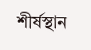শীর্ষস্থান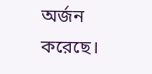অর্জন করেছে।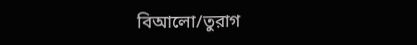বিআলো/তুরাগ